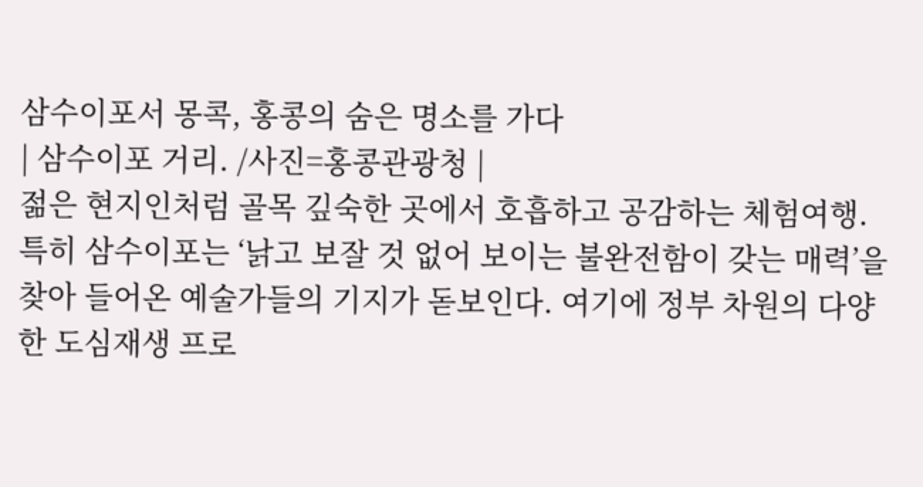삼수이포서 몽콕, 홍콩의 숨은 명소를 가다
| 삼수이포 거리. /사진=홍콩관광청 |
젊은 현지인처럼 골목 깊숙한 곳에서 호흡하고 공감하는 체험여행. 특히 삼수이포는 ‘낡고 보잘 것 없어 보이는 불완전함이 갖는 매력’을 찾아 들어온 예술가들의 기지가 돋보인다. 여기에 정부 차원의 다양한 도심재생 프로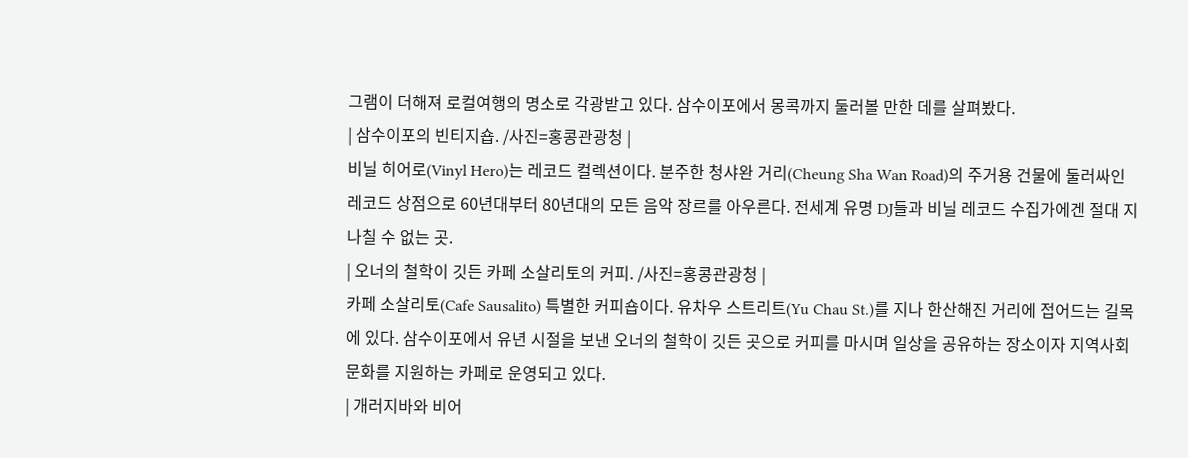그램이 더해져 로컬여행의 명소로 각광받고 있다. 삼수이포에서 몽콕까지 둘러볼 만한 데를 살펴봤다.
| 삼수이포의 빈티지숍. /사진=홍콩관광청 |
비닐 히어로(Vinyl Hero)는 레코드 컬렉션이다. 분주한 청샤완 거리(Cheung Sha Wan Road)의 주거용 건물에 둘러싸인 레코드 상점으로 60년대부터 80년대의 모든 음악 장르를 아우른다. 전세계 유명 DJ들과 비닐 레코드 수집가에겐 절대 지나칠 수 없는 곳.
| 오너의 철학이 깃든 카페 소살리토의 커피. /사진=홍콩관광청 |
카페 소살리토(Cafe Sausalito) 특별한 커피숍이다. 유차우 스트리트(Yu Chau St.)를 지나 한산해진 거리에 접어드는 길목에 있다. 삼수이포에서 유년 시절을 보낸 오너의 철학이 깃든 곳으로 커피를 마시며 일상을 공유하는 장소이자 지역사회 문화를 지원하는 카페로 운영되고 있다.
| 개러지바와 비어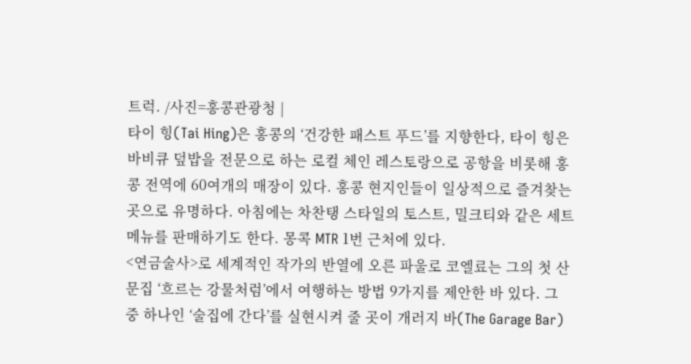트럭. /사진=홍콩관광청 |
타이 힝(Tai Hing)은 홍콩의 ‘건강한 패스트 푸드’를 지향한다, 타이 힝은 바비큐 덮밥을 전문으로 하는 로컬 체인 레스토랑으로 공항을 비롯해 홍콩 전역에 60여개의 매장이 있다. 홍콩 현지인들이 일상적으로 즐겨찾는 곳으로 유명하다. 아침에는 차찬탱 스타일의 토스트, 밀크티와 같은 세트 메뉴를 판매하기도 한다. 몽콕 MTR 1번 근처에 있다.
<연금술사>로 세계적인 작가의 반열에 오른 파울로 코엘료는 그의 첫 산문집 ‘흐르는 강물처럼’에서 여행하는 방법 9가지를 제안한 바 있다. 그 중 하나인 ‘술집에 간다’를 실현시켜 줄 곳이 개러지 바(The Garage Bar)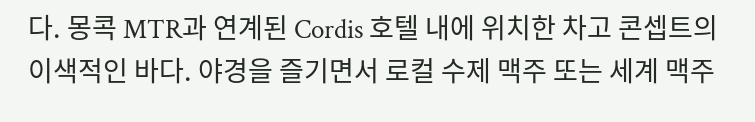다. 몽콕 MTR과 연계된 Cordis 호텔 내에 위치한 차고 콘셉트의 이색적인 바다. 야경을 즐기면서 로컬 수제 맥주 또는 세계 맥주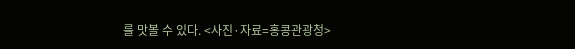를 맛볼 수 있다. <사진·자료=홍콩관광청>